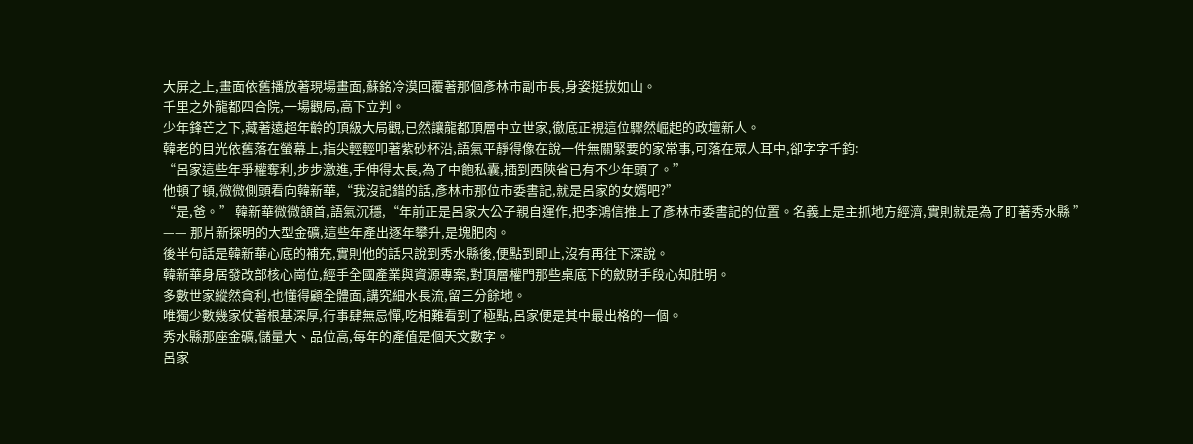大屏之上,畫面依舊播放著現場畫面,蘇銘冷漠回覆著那個彥林市副市長,身姿挺拔如山。
千里之外龍都四合院,一場觀局,高下立判。
少年鋒芒之下,藏著遠超年齡的頂級大局觀,已然讓龍都頂層中立世家,徹底正視這位驟然崛起的政壇新人。
韓老的目光依舊落在螢幕上,指尖輕輕叩著紫砂杯沿,語氣平靜得像在說一件無關緊要的家常事,可落在眾人耳中,卻字字千鈞:
“呂家這些年爭權奪利,步步激進,手伸得太長,為了中飽私囊,插到西陝省已有不少年頭了。”
他頓了頓,微微側頭看向韓新華,“我沒記錯的話,彥林市那位市委書記,就是呂家的女婿吧?”
“是,爸。” 韓新華微微頷首,語氣沉穩,“年前正是呂家大公子親自運作,把李鴻信推上了彥林市委書記的位置。名義上是主抓地方經濟,實則就是為了盯著秀水縣 ”
—— 那片新探明的大型金礦,這些年產出逐年攀升,是塊肥肉。
後半句話是韓新華心底的補充,實則他的話只說到秀水縣後,便點到即止,沒有再往下深說。
韓新華身居發改部核心崗位,經手全國產業與資源專案,對頂層權門那些桌底下的斂財手段心知肚明。
多數世家縱然貪利,也懂得顧全體面,講究細水長流,留三分餘地。
唯獨少數幾家仗著根基深厚,行事肆無忌憚,吃相難看到了極點,呂家便是其中最出格的一個。
秀水縣那座金礦,儲量大、品位高,每年的產值是個天文數字。
呂家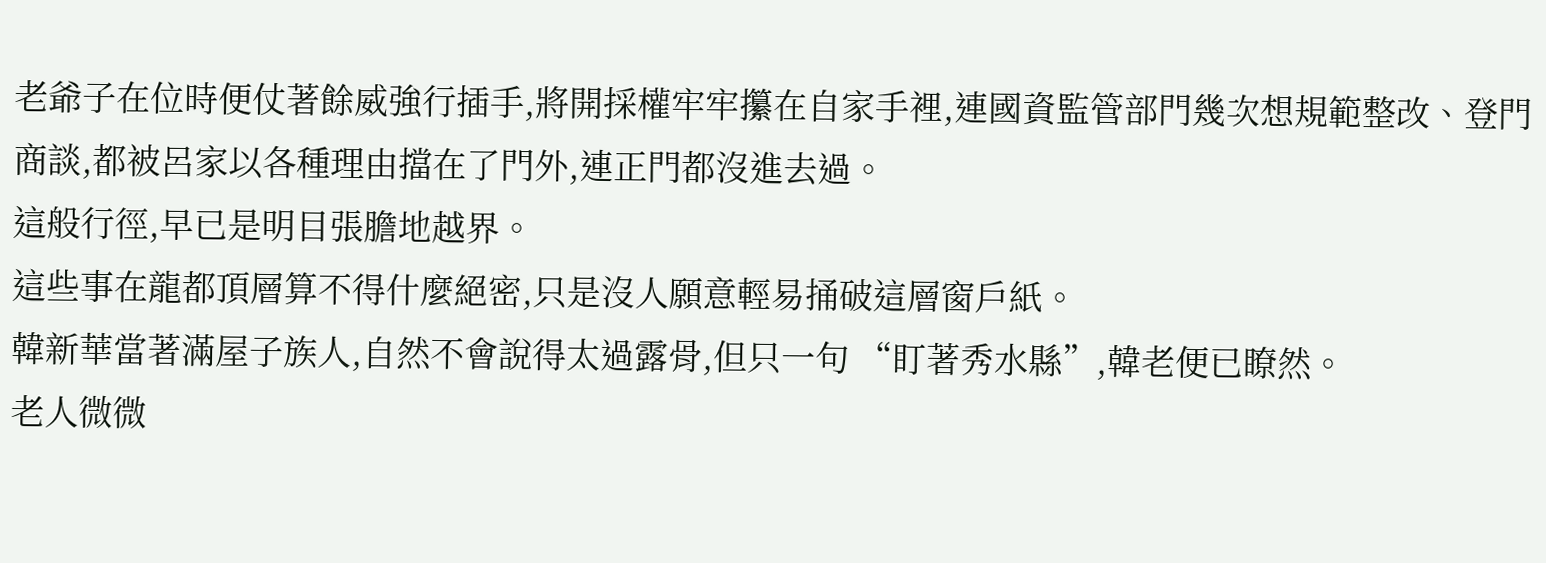老爺子在位時便仗著餘威強行插手,將開採權牢牢攥在自家手裡,連國資監管部門幾次想規範整改、登門商談,都被呂家以各種理由擋在了門外,連正門都沒進去過。
這般行徑,早已是明目張膽地越界。
這些事在龍都頂層算不得什麼絕密,只是沒人願意輕易捅破這層窗戶紙。
韓新華當著滿屋子族人,自然不會說得太過露骨,但只一句 “盯著秀水縣”,韓老便已瞭然。
老人微微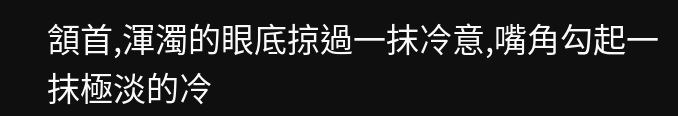頷首,渾濁的眼底掠過一抹冷意,嘴角勾起一抹極淡的冷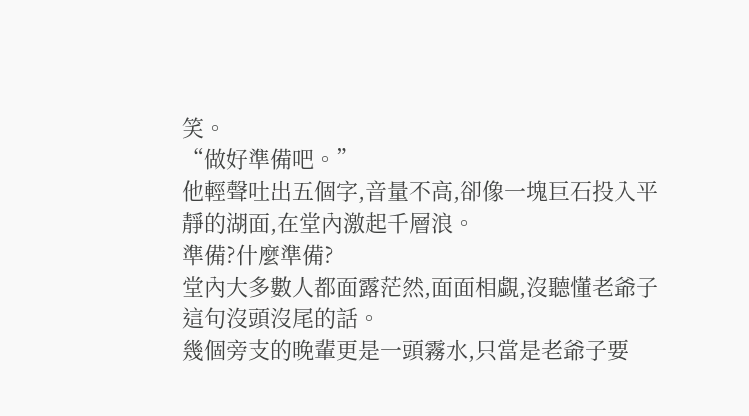笑。
“做好準備吧。”
他輕聲吐出五個字,音量不高,卻像一塊巨石投入平靜的湖面,在堂內激起千層浪。
準備?什麼準備?
堂內大多數人都面露茫然,面面相覷,沒聽懂老爺子這句沒頭沒尾的話。
幾個旁支的晚輩更是一頭霧水,只當是老爺子要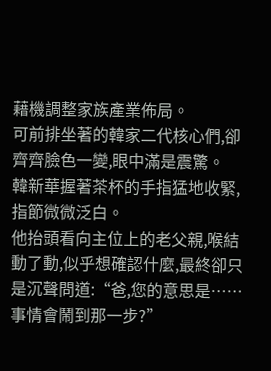藉機調整家族產業佈局。
可前排坐著的韓家二代核心們,卻齊齊臉色一變,眼中滿是震驚。
韓新華握著茶杯的手指猛地收緊,指節微微泛白。
他抬頭看向主位上的老父親,喉結動了動,似乎想確認什麼,最終卻只是沉聲問道:“爸,您的意思是…… 事情會鬧到那一步?”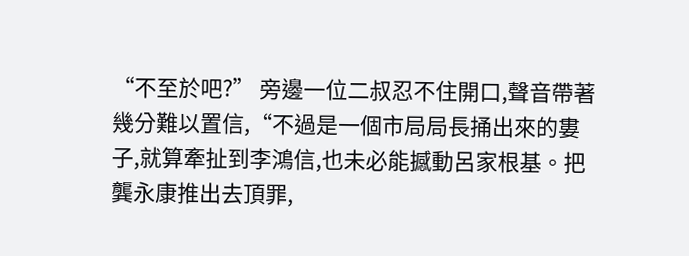“不至於吧?” 旁邊一位二叔忍不住開口,聲音帶著幾分難以置信,“不過是一個市局局長捅出來的婁子,就算牽扯到李鴻信,也未必能撼動呂家根基。把龔永康推出去頂罪,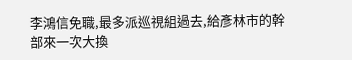李鴻信免職,最多派巡視組過去,給彥林市的幹部來一次大換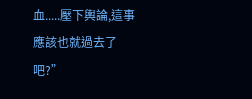血.....壓下輿論,這事應該也就過去了吧?”